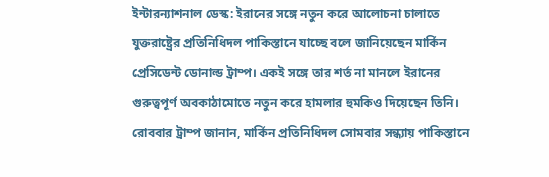ইন্টারন্যাশনাল ডেস্ক: ইরানের সঙ্গে নতুন করে আলোচনা চালাতে যুক্তরাষ্ট্রের প্রতিনিধিদল পাকিস্তানে যাচ্ছে বলে জানিয়েছেন মার্কিন প্রেসিডেন্ট ডোনাল্ড ট্রাম্প। একই সঙ্গে তার শর্ত না মানলে ইরানের গুরুত্বপূর্ণ অবকাঠামোতে নতুন করে হামলার হুমকিও দিয়েছেন তিনি।
রোববার ট্রাম্প জানান, মার্কিন প্রতিনিধিদল সোমবার সন্ধ্যায় পাকিস্তানে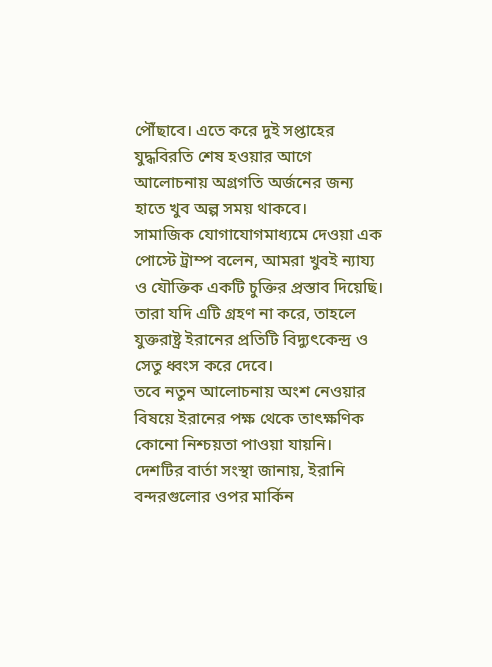পৌঁছাবে। এতে করে দুই সপ্তাহের যুদ্ধবিরতি শেষ হওয়ার আগে আলোচনায় অগ্রগতি অর্জনের জন্য হাতে খুব অল্প সময় থাকবে।
সামাজিক যোগাযোগমাধ্যমে দেওয়া এক পোস্টে ট্রাম্প বলেন, আমরা খুবই ন্যায্য ও যৌক্তিক একটি চুক্তির প্রস্তাব দিয়েছি। তারা যদি এটি গ্রহণ না করে, তাহলে যুক্তরাষ্ট্র ইরানের প্রতিটি বিদ্যুৎকেন্দ্র ও সেতু ধ্বংস করে দেবে।
তবে নতুন আলোচনায় অংশ নেওয়ার বিষয়ে ইরানের পক্ষ থেকে তাৎক্ষণিক কোনো নিশ্চয়তা পাওয়া যায়নি। দেশটির বার্তা সংস্থা জানায়, ইরানি বন্দরগুলোর ওপর মার্কিন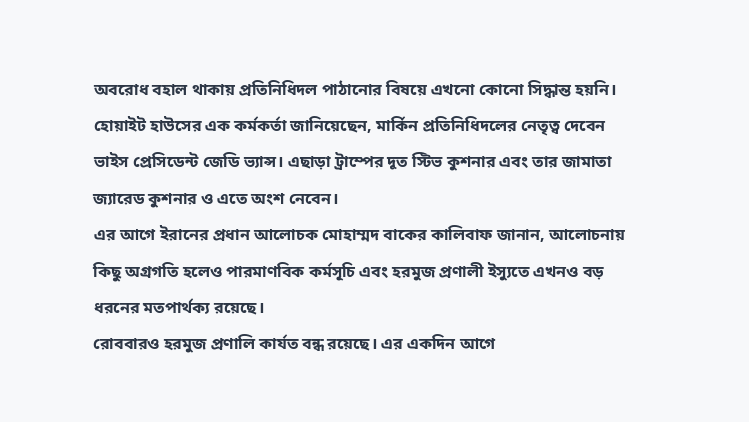অবরোধ বহাল থাকায় প্রতিনিধিদল পাঠানোর বিষয়ে এখনো কোনো সিদ্ধান্ত হয়নি।
হোয়াইট হাউসের এক কর্মকর্তা জানিয়েছেন, মার্কিন প্রতিনিধিদলের নেতৃত্ব দেবেন ভাইস প্রেসিডেন্ট জেডি ভ্যান্স। এছাড়া ট্রাম্পের দূত স্টিভ কুশনার এবং তার জামাতা জ্যারেড কুশনার ও এতে অংশ নেবেন।
এর আগে ইরানের প্রধান আলোচক মোহাম্মদ বাকের কালিবাফ জানান, আলোচনায় কিছু অগ্রগতি হলেও পারমাণবিক কর্মসূচি এবং হরমুজ প্রণালী ইস্যুতে এখনও বড় ধরনের মতপার্থক্য রয়েছে।
রোববারও হরমুজ প্রণালি কার্যত বন্ধ রয়েছে। এর একদিন আগে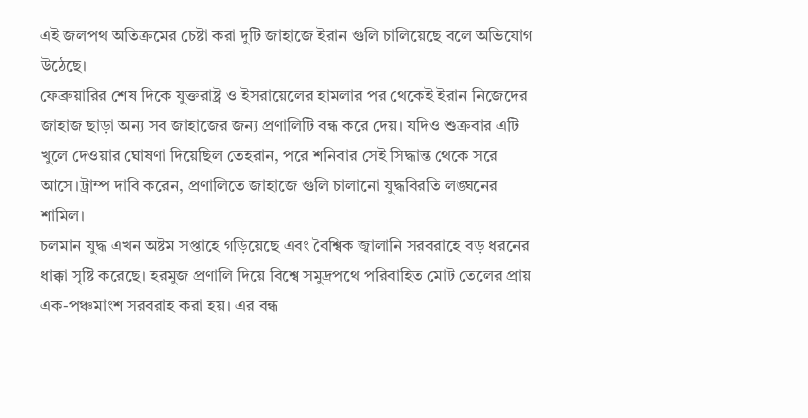এই জলপথ অতিক্রমের চেষ্টা করা দুটি জাহাজে ইরান গুলি চালিয়েছে বলে অভিযোগ উঠেছে।
ফেব্রুয়ারির শেষ দিকে যুক্তরাষ্ট্র ও ইসরায়েলের হামলার পর থেকেই ইরান নিজেদের জাহাজ ছাড়া অন্য সব জাহাজের জন্য প্রণালিটি বন্ধ করে দেয়। যদিও শুক্রবার এটি খুলে দেওয়ার ঘোষণা দিয়েছিল তেহরান, পরে শনিবার সেই সিদ্ধান্ত থেকে সরে আসে।ট্রাম্প দাবি করেন, প্রণালিতে জাহাজে গুলি চালানো যুদ্ধবিরতি লঙ্ঘনের শামিল।
চলমান যুদ্ধ এখন অষ্টম সপ্তাহে গড়িয়েছে এবং বৈশ্বিক জ্বালানি সরবরাহে বড় ধরনের ধাক্কা সৃষ্টি করেছে। হরমুজ প্রণালি দিয়ে বিশ্বে সমুদ্রপথে পরিবাহিত মোট তেলের প্রায় এক-পঞ্চমাংশ সরবরাহ করা হয়। এর বন্ধ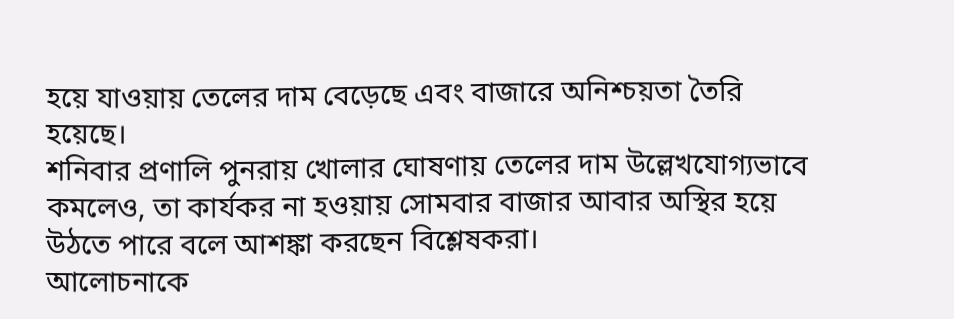হয়ে যাওয়ায় তেলের দাম বেড়েছে এবং বাজারে অনিশ্চয়তা তৈরি হয়েছে।
শনিবার প্রণালি পুনরায় খোলার ঘোষণায় তেলের দাম উল্লেখযোগ্যভাবে কমলেও, তা কার্যকর না হওয়ায় সোমবার বাজার আবার অস্থির হয়ে উঠতে পারে বলে আশঙ্কা করছেন বিশ্লেষকরা।
আলোচনাকে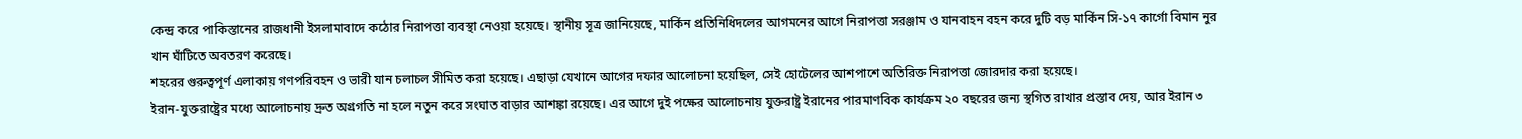কেন্দ্র করে পাকিস্তানের রাজধানী ইসলামাবাদে কঠোর নিরাপত্তা ব্যবস্থা নেওয়া হয়েছে। স্থানীয় সূত্র জানিয়েছে, মার্কিন প্রতিনিধিদলের আগমনের আগে নিরাপত্তা সরঞ্জাম ও যানবাহন বহন করে দুটি বড় মার্কিন সি-১৭ কার্গো বিমান নুর খান ঘাঁটিতে অবতরণ করেছে।
শহরের গুরুত্বপূর্ণ এলাকায় গণপরিবহন ও ভারী যান চলাচল সীমিত করা হয়েছে। এছাড়া যেখানে আগের দফার আলোচনা হয়েছিল, সেই হোটেলের আশপাশে অতিরিক্ত নিরাপত্তা জোরদার করা হয়েছে।
ইরান-যুক্তরাষ্ট্রের মধ্যে আলোচনায় দ্রুত অগ্রগতি না হলে নতুন করে সংঘাত বাড়ার আশঙ্কা রয়েছে। এর আগে দুই পক্ষের আলোচনায় যুক্তরাষ্ট্র ইরানের পারমাণবিক কার্যক্রম ২০ বছরের জন্য স্থগিত রাখার প্রস্তাব দেয়, আর ইরান ৩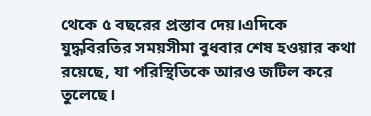থেকে ৫ বছরের প্রস্তাব দেয়।এদিকে যুদ্ধবিরতির সময়সীমা বুধবার শেষ হওয়ার কথা রয়েছে, যা পরিস্থিতিকে আরও জটিল করে তুলেছে।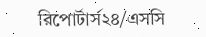রিপোর্টার্স২৪/এসসি